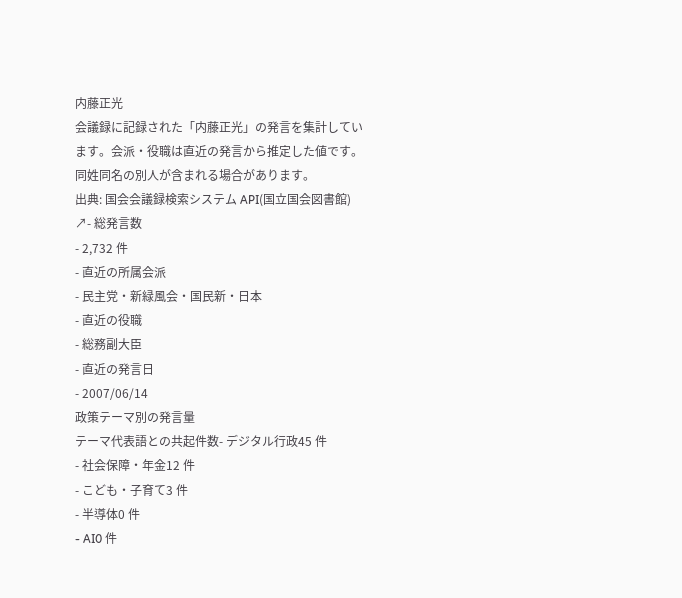内藤正光
会議録に記録された「内藤正光」の発言を集計しています。会派・役職は直近の発言から推定した値です。同姓同名の別人が含まれる場合があります。
出典: 国会会議録検索システム API(国立国会図書館) ↗- 総発言数
- 2,732 件
- 直近の所属会派
- 民主党・新緑風会・国民新・日本
- 直近の役職
- 総務副大臣
- 直近の発言日
- 2007/06/14
政策テーマ別の発言量
テーマ代表語との共起件数- デジタル行政45 件
- 社会保障・年金12 件
- こども・子育て3 件
- 半導体0 件
- AI0 件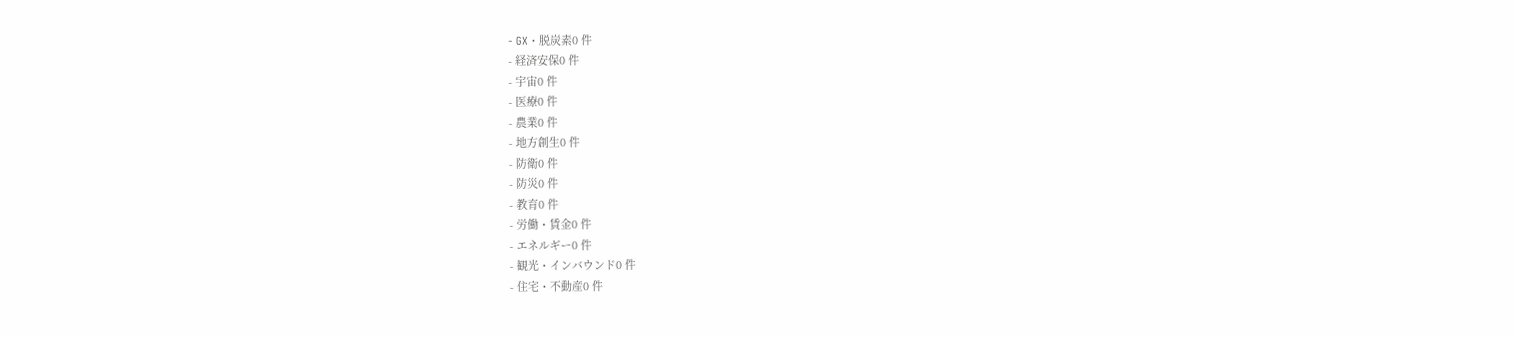- GX・脱炭素0 件
- 経済安保0 件
- 宇宙0 件
- 医療0 件
- 農業0 件
- 地方創生0 件
- 防衛0 件
- 防災0 件
- 教育0 件
- 労働・賃金0 件
- エネルギー0 件
- 観光・インバウンド0 件
- 住宅・不動産0 件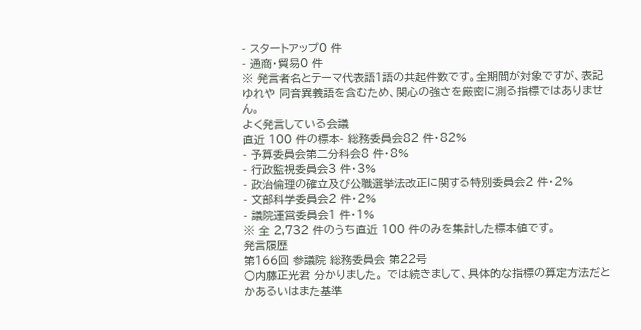- スタートアップ0 件
- 通商・貿易0 件
※ 発言者名とテーマ代表語1語の共起件数です。全期間が対象ですが、表記ゆれや 同音異義語を含むため、関心の強さを厳密に測る指標ではありません。
よく発言している会議
直近 100 件の標本- 総務委員会82 件・82%
- 予算委員会第二分科会8 件・8%
- 行政監視委員会3 件・3%
- 政治倫理の確立及び公職選挙法改正に関する特別委員会2 件・2%
- 文部科学委員会2 件・2%
- 議院運営委員会1 件・1%
※ 全 2,732 件のうち直近 100 件のみを集計した標本値です。
発言履歴
第166回 参議院 総務委員会 第22号
○内藤正光君 分かりました。 では続きまして、具体的な指標の算定方法だとかあるいはまた基準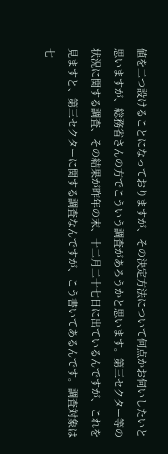値を二つ設けることになっておりますが、その決定方法について何点かお伺いしたいと思いますが、総務省さんの方でこういう調査があろうかと思います。第三セクター等の状況に関する調査、その結果が昨年の末、十二月二十七日に出ているんですが、これを見ますと、第三セクターに関する調査なんですが、こう書いてあるんです。調査対象は七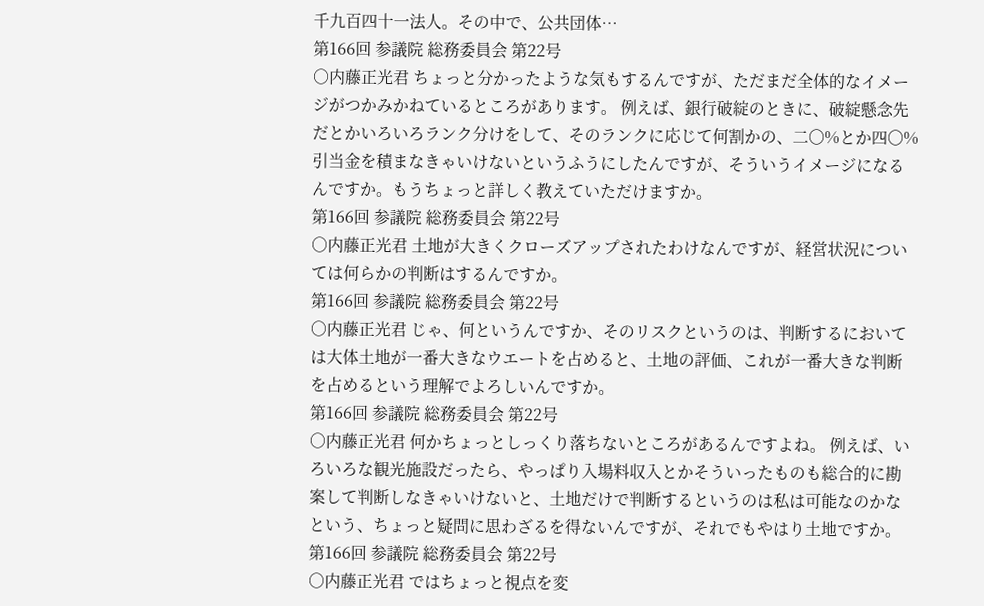千九百四十一法人。その中で、公共団体…
第166回 参議院 総務委員会 第22号
○内藤正光君 ちょっと分かったような気もするんですが、ただまだ全体的なイメージがつかみかねているところがあります。 例えば、銀行破綻のときに、破綻懸念先だとかいろいろランク分けをして、そのランクに応じて何割かの、二〇%とか四〇%引当金を積まなきゃいけないというふうにしたんですが、そういうイメージになるんですか。もうちょっと詳しく教えていただけますか。
第166回 参議院 総務委員会 第22号
○内藤正光君 土地が大きくクローズアップされたわけなんですが、経営状況については何らかの判断はするんですか。
第166回 参議院 総務委員会 第22号
○内藤正光君 じゃ、何というんですか、そのリスクというのは、判断するにおいては大体土地が一番大きなウエートを占めると、土地の評価、これが一番大きな判断を占めるという理解でよろしいんですか。
第166回 参議院 総務委員会 第22号
○内藤正光君 何かちょっとしっくり落ちないところがあるんですよね。 例えば、いろいろな観光施設だったら、やっぱり入場料収入とかそういったものも総合的に勘案して判断しなきゃいけないと、土地だけで判断するというのは私は可能なのかなという、ちょっと疑問に思わざるを得ないんですが、それでもやはり土地ですか。
第166回 参議院 総務委員会 第22号
○内藤正光君 ではちょっと視点を変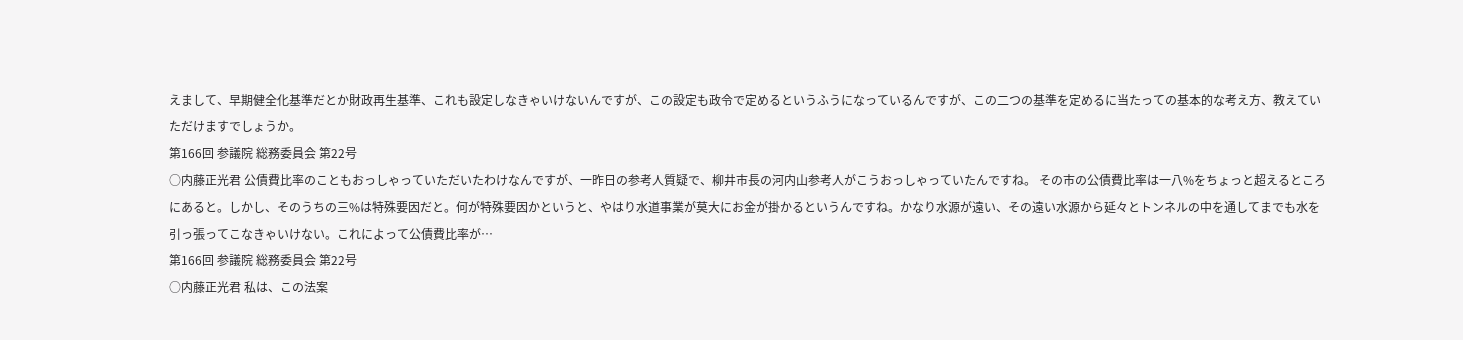えまして、早期健全化基準だとか財政再生基準、これも設定しなきゃいけないんですが、この設定も政令で定めるというふうになっているんですが、この二つの基準を定めるに当たっての基本的な考え方、教えていただけますでしょうか。
第166回 参議院 総務委員会 第22号
○内藤正光君 公債費比率のこともおっしゃっていただいたわけなんですが、一昨日の参考人質疑で、柳井市長の河内山参考人がこうおっしゃっていたんですね。 その市の公債費比率は一八%をちょっと超えるところにあると。しかし、そのうちの三%は特殊要因だと。何が特殊要因かというと、やはり水道事業が莫大にお金が掛かるというんですね。かなり水源が遠い、その遠い水源から延々とトンネルの中を通してまでも水を引っ張ってこなきゃいけない。これによって公債費比率が…
第166回 参議院 総務委員会 第22号
○内藤正光君 私は、この法案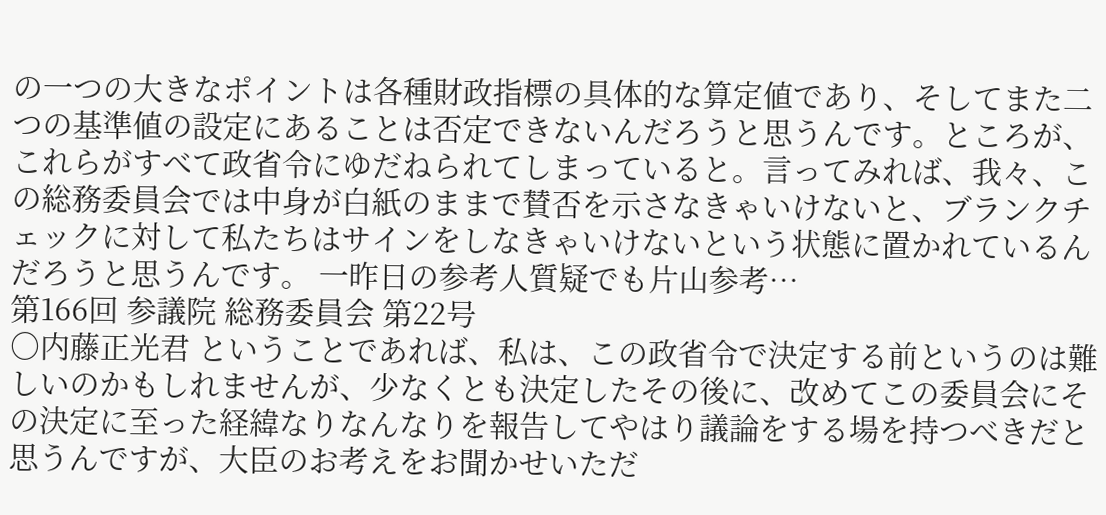の一つの大きなポイントは各種財政指標の具体的な算定値であり、そしてまた二つの基準値の設定にあることは否定できないんだろうと思うんです。ところが、これらがすべて政省令にゆだねられてしまっていると。言ってみれば、我々、この総務委員会では中身が白紙のままで賛否を示さなきゃいけないと、ブランクチェックに対して私たちはサインをしなきゃいけないという状態に置かれているんだろうと思うんです。 一昨日の参考人質疑でも片山参考…
第166回 参議院 総務委員会 第22号
○内藤正光君 ということであれば、私は、この政省令で決定する前というのは難しいのかもしれませんが、少なくとも決定したその後に、改めてこの委員会にその決定に至った経緯なりなんなりを報告してやはり議論をする場を持つべきだと思うんですが、大臣のお考えをお聞かせいただ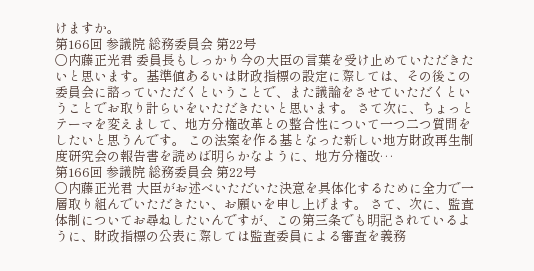けますか。
第166回 参議院 総務委員会 第22号
○内藤正光君 委員長もしっかり今の大臣の言葉を受け止めていただきたいと思います。基準値あるいは財政指標の設定に際しては、その後この委員会に諮っていただくということで、また議論をさせていただくということでお取り計らいをいただきたいと思います。 さて次に、ちょっとテーマを変えまして、地方分権改革との整合性について一つ二つ質問をしたいと思うんです。 この法案を作る基となった新しい地方財政再生制度研究会の報告書を読めば明らかなように、地方分権改…
第166回 参議院 総務委員会 第22号
○内藤正光君 大臣がお述べいただいた決意を具体化するために全力で一層取り組んでいただきたい、お願いを申し上げます。 さて、次に、監査体制についてお尋ねしたいんですが、この第三条でも明記されているように、財政指標の公表に際しては監査委員による審査を義務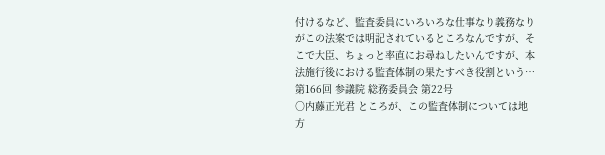付けるなど、監査委員にいろいろな仕事なり義務なりがこの法案では明記されているところなんですが、そこで大臣、ちょっと率直にお尋ねしたいんですが、本法施行後における監査体制の果たすべき役割という…
第166回 参議院 総務委員会 第22号
○内藤正光君 ところが、この監査体制については地方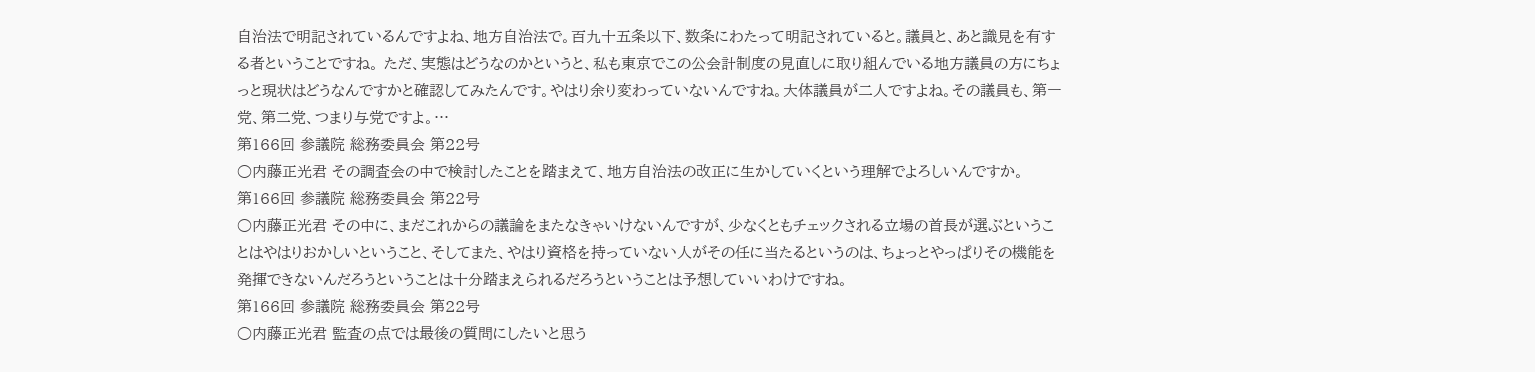自治法で明記されているんですよね、地方自治法で。百九十五条以下、数条にわたって明記されていると。議員と、あと識見を有する者ということですね。 ただ、実態はどうなのかというと、私も東京でこの公会計制度の見直しに取り組んでいる地方議員の方にちょっと現状はどうなんですかと確認してみたんです。やはり余り変わっていないんですね。大体議員が二人ですよね。その議員も、第一党、第二党、つまり与党ですよ。…
第166回 参議院 総務委員会 第22号
○内藤正光君 その調査会の中で検討したことを踏まえて、地方自治法の改正に生かしていくという理解でよろしいんですか。
第166回 参議院 総務委員会 第22号
○内藤正光君 その中に、まだこれからの議論をまたなきゃいけないんですが、少なくともチェックされる立場の首長が選ぶということはやはりおかしいということ、そしてまた、やはり資格を持っていない人がその任に当たるというのは、ちょっとやっぱりその機能を発揮できないんだろうということは十分踏まえられるだろうということは予想していいわけですね。
第166回 参議院 総務委員会 第22号
○内藤正光君 監査の点では最後の質問にしたいと思う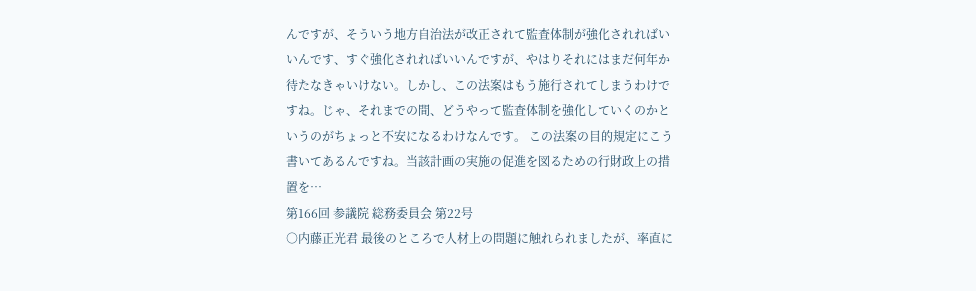んですが、そういう地方自治法が改正されて監査体制が強化されればいいんです、すぐ強化されればいいんですが、やはりそれにはまだ何年か待たなきゃいけない。しかし、この法案はもう施行されてしまうわけですね。じゃ、それまでの間、どうやって監査体制を強化していくのかというのがちょっと不安になるわけなんです。 この法案の目的規定にこう書いてあるんですね。当該計画の実施の促進を図るための行財政上の措置を…
第166回 参議院 総務委員会 第22号
○内藤正光君 最後のところで人材上の問題に触れられましたが、率直に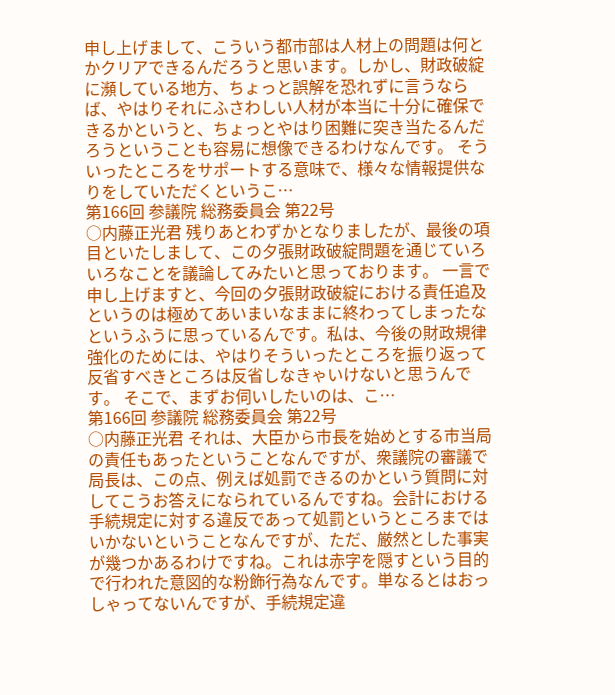申し上げまして、こういう都市部は人材上の問題は何とかクリアできるんだろうと思います。しかし、財政破綻に瀕している地方、ちょっと誤解を恐れずに言うならば、やはりそれにふさわしい人材が本当に十分に確保できるかというと、ちょっとやはり困難に突き当たるんだろうということも容易に想像できるわけなんです。 そういったところをサポートする意味で、様々な情報提供なりをしていただくというこ…
第166回 参議院 総務委員会 第22号
○内藤正光君 残りあとわずかとなりましたが、最後の項目といたしまして、この夕張財政破綻問題を通じていろいろなことを議論してみたいと思っております。 一言で申し上げますと、今回の夕張財政破綻における責任追及というのは極めてあいまいなままに終わってしまったなというふうに思っているんです。私は、今後の財政規律強化のためには、やはりそういったところを振り返って反省すべきところは反省しなきゃいけないと思うんです。 そこで、まずお伺いしたいのは、こ…
第166回 参議院 総務委員会 第22号
○内藤正光君 それは、大臣から市長を始めとする市当局の責任もあったということなんですが、衆議院の審議で局長は、この点、例えば処罰できるのかという質問に対してこうお答えになられているんですね。会計における手続規定に対する違反であって処罰というところまではいかないということなんですが、ただ、厳然とした事実が幾つかあるわけですね。これは赤字を隠すという目的で行われた意図的な粉飾行為なんです。単なるとはおっしゃってないんですが、手続規定違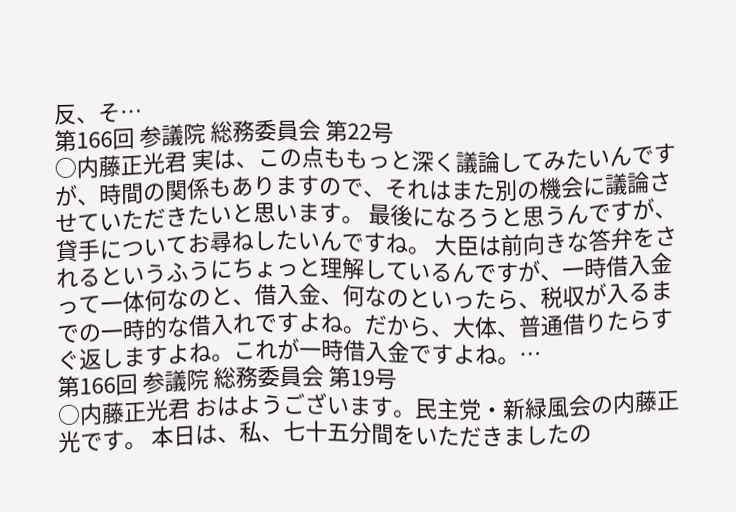反、そ…
第166回 参議院 総務委員会 第22号
○内藤正光君 実は、この点ももっと深く議論してみたいんですが、時間の関係もありますので、それはまた別の機会に議論させていただきたいと思います。 最後になろうと思うんですが、貸手についてお尋ねしたいんですね。 大臣は前向きな答弁をされるというふうにちょっと理解しているんですが、一時借入金って一体何なのと、借入金、何なのといったら、税収が入るまでの一時的な借入れですよね。だから、大体、普通借りたらすぐ返しますよね。これが一時借入金ですよね。…
第166回 参議院 総務委員会 第19号
○内藤正光君 おはようございます。民主党・新緑風会の内藤正光です。 本日は、私、七十五分間をいただきましたの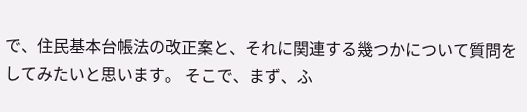で、住民基本台帳法の改正案と、それに関連する幾つかについて質問をしてみたいと思います。 そこで、まず、ふ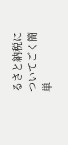るさと納税についてごく簡単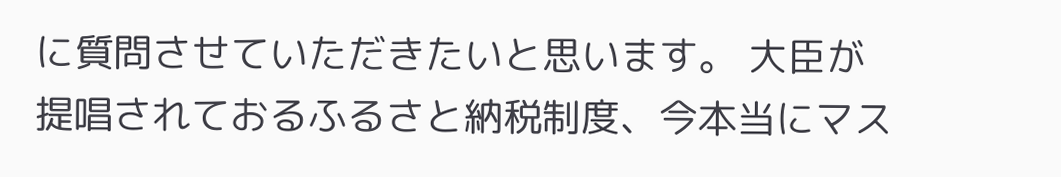に質問させていただきたいと思います。 大臣が提唱されておるふるさと納税制度、今本当にマス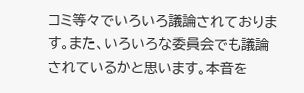コミ等々でいろいろ議論されております。また、いろいろな委員会でも議論されているかと思います。本音を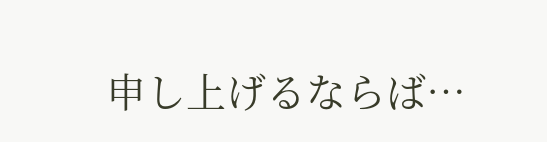申し上げるならば…